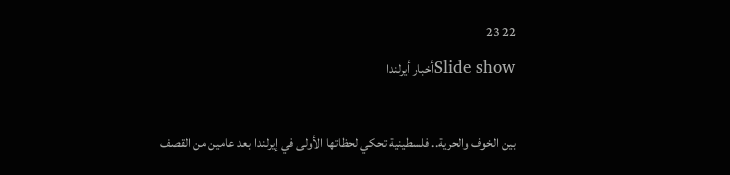22 23
Slide showأخبار أيرلندا

بين الخوف والحرية.. فلسطينية تحكي لحظاتها الأولى في إيرلندا بعد عامين من القصف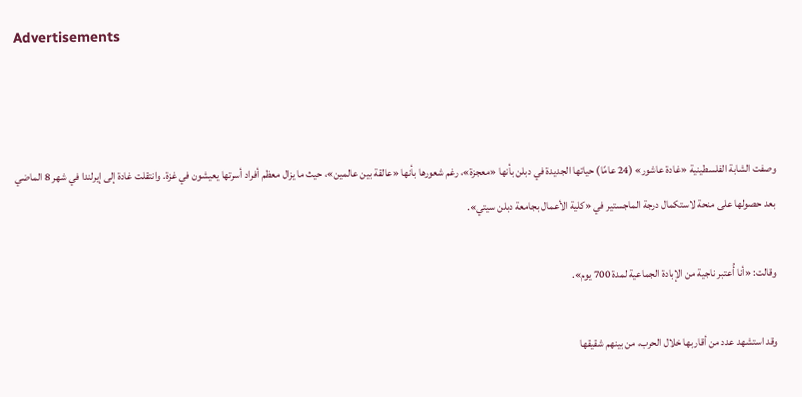Advertisements



وصفت الشابة الفلسطينية «غادة عاشور» (24 عامًا) حياتها الجديدة في دبلن بأنها «معجزة»، رغم شعورها بأنها «عالقة بين عالمين»، حيث ما يزال معظم أفراد أسرتها يعيشون في غزة. وانتقلت غادة إلى إيرلندا في شهر 8 الماضي بعد حصولها على منحة لاستكمال درجة الماجستير في «كلية الأعمال بجامعة دبلن سيتي».

وقالت: «أنا أُعتبر ناجية من الإبادة الجماعية لمدة 700 يوم».

وقد استشهد عدد من أقاربها خلال الحرب، من بينهم شقيقها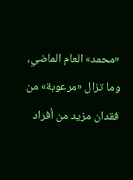«محمد» العام الماضي، وما تزال «مرعوبة» من فقدان مزيد من أفراد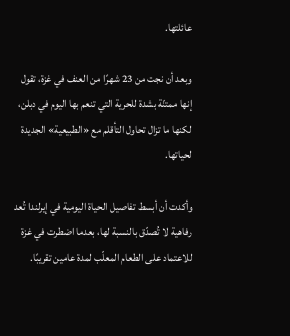عائلتها.

وبعد أن نجت من 23 شهرًا من العنف في غزة، تقول إنها ممتنّة بشدة للحرية التي تنعم بها اليوم في دبلن، لكنها ما تزال تحاول التأقلم مع «الطبيعية» الجديدة لحياتها.

وأكدت أن أبسط تفاصيل الحياة اليومية في إيرلندا تُعد رفاهية لا تُصدّق بالنسبة لها، بعدما اضطرت في غزة للاعتماد على الطعام المعلّب لمدة عامين تقريبًا.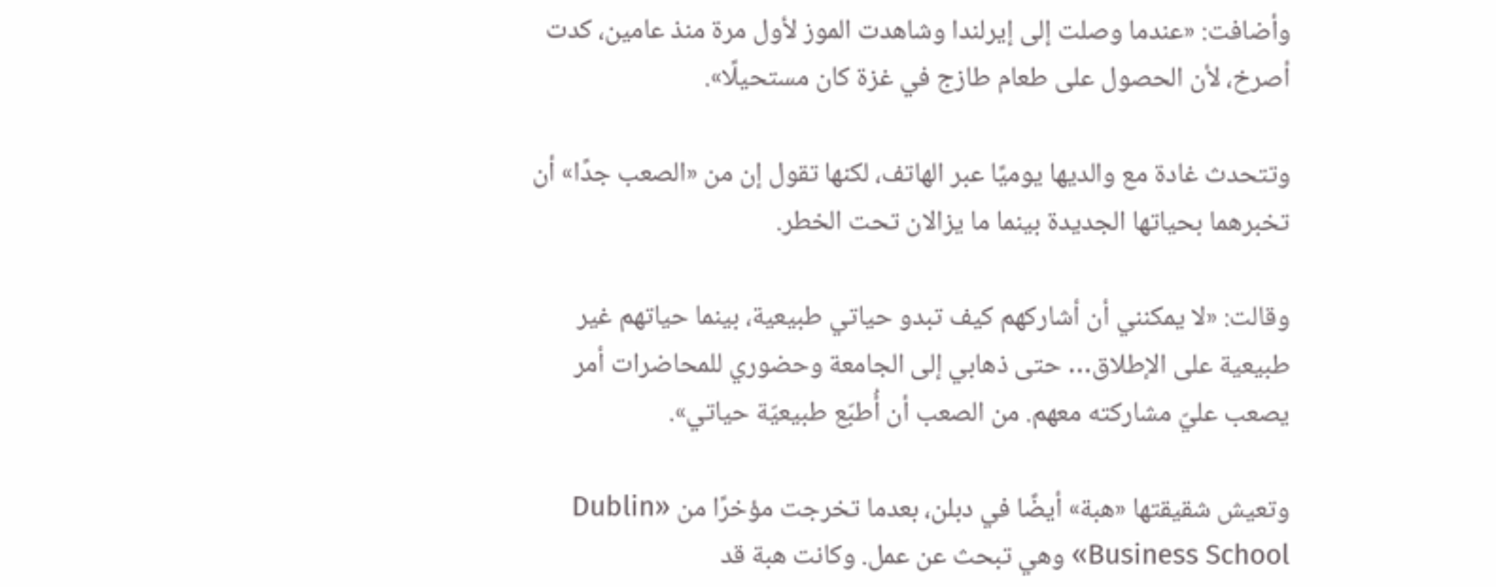وأضافت: «عندما وصلت إلى إيرلندا وشاهدت الموز لأول مرة منذ عامين، كدت أصرخ، لأن الحصول على طعام طازج في غزة كان مستحيلًا».

وتتحدث غادة مع والديها يوميًا عبر الهاتف، لكنها تقول إن من «الصعب جدًا» أن تخبرهما بحياتها الجديدة بينما ما يزالان تحت الخطر.

وقالت: «لا يمكنني أن أشاركهم كيف تبدو حياتي طبيعية، بينما حياتهم غير طبيعية على الإطلاق… حتى ذهابي إلى الجامعة وحضوري للمحاضرات أمر يصعب عليّ مشاركته معهم. من الصعب أن أُطبّع طبيعيّة حياتي».

وتعيش شقيقتها «هبة» أيضًا في دبلن، بعدما تخرجت مؤخرًا من «Dublin Business School» وهي تبحث عن عمل. وكانت هبة قد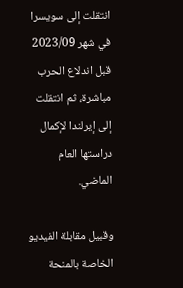انتقلت إلى سويسرا في شهر 2023/09 قبل اندلاع الحرب مباشرة، ثم انتقلت إلى إيرلندا لإكمال دراستها العام الماضي.

وقبيل مقابلة الفيديو الخاصة بالمنحة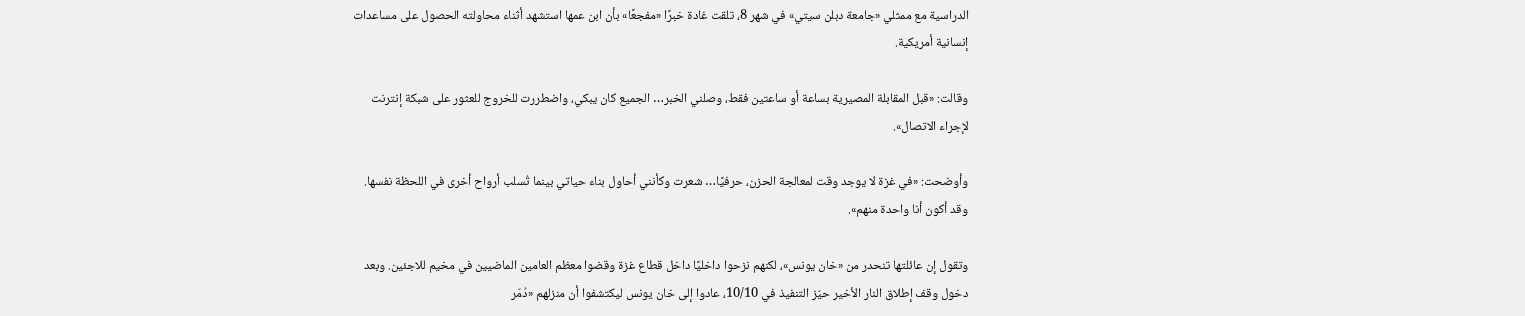الدراسية مع ممثلي «جامعة دبلن سيتي» في شهر 8، تلقت غادة خبرًا «مفجعًا» بأن ابن عمها استشهد أثناء محاولته الحصول على مساعدات إنسانية أمريكية.

وقالت: «قبل المقابلة المصيرية بساعة أو ساعتين فقط، وصلني الخبر… الجميع كان يبكي، واضطررت للخروج للعثور على شبكة إنترنت لإجراء الاتصال».

وأوضحت: «في غزة لا يوجد وقت لمعالجة الحزن، حرفيًا… شعرت وكأنني أحاول بناء حياتي بينما تُسلب أرواح أخرى في اللحظة نفسها. وقد أكون أنا واحدة منهم».

وتقول إن عائلتها تنحدر من «خان يونس»، لكنهم نزحوا داخليًا داخل قطاع غزة وقضوا معظم العامين الماضيين في مخيم للاجئين. وبعد دخول وقف إطلاق النار الأخير حيّز التنفيذ في 10/10، عادوا إلى خان يونس ليكتشفوا أن منزلهم «دُمّر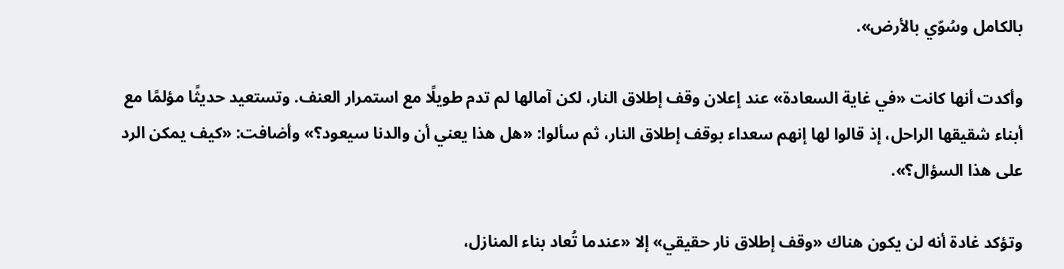بالكامل وسُوّي بالأرض».

وأكدت أنها كانت «في غاية السعادة» عند إعلان وقف إطلاق النار، لكن آمالها لم تدم طويلًا مع استمرار العنف. وتستعيد حديثًا مؤلمًا مع أبناء شقيقها الراحل، إذ قالوا لها إنهم سعداء بوقف إطلاق النار، ثم سألوا: «هل هذا يعني أن والدنا سيعود؟» وأضافت: «كيف يمكن الرد على هذا السؤال؟».

وتؤكد غادة أنه لن يكون هناك «وقف إطلاق نار حقيقي» إلا «عندما تُعاد بناء المنازل،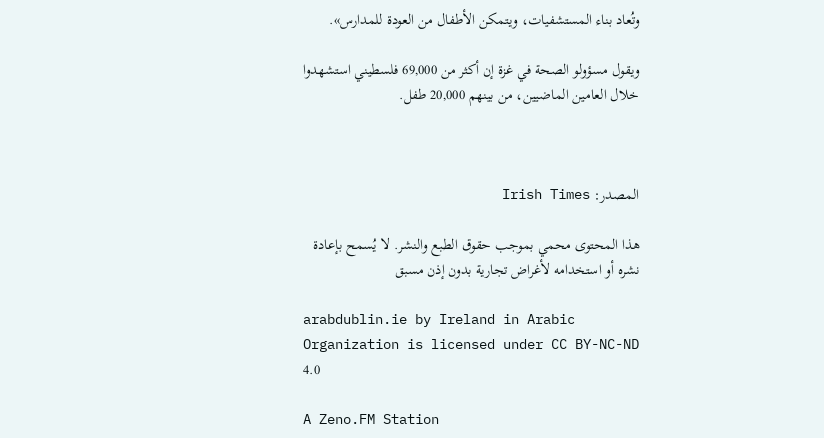وتُعاد بناء المستشفيات، ويتمكن الأطفال من العودة للمدارس».

ويقول مسؤولو الصحة في غزة إن أكثر من 69,000 فلسطيني استشهدوا خلال العامين الماضيين، من بينهم 20,000 طفل.



المصدر: Irish Times

هذا المحتوى محمي بموجب حقوق الطبع والنشر. لا يُسمح بإعادة نشره أو استخدامه لأغراض تجارية بدون إذن مسبق

arabdublin.ie by Ireland in Arabic Organization is licensed under CC BY-NC-ND 4.0

A Zeno.FM Station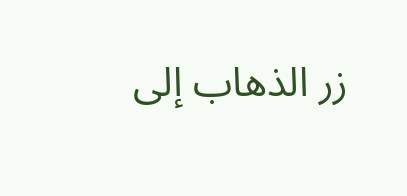زر الذهاب إلى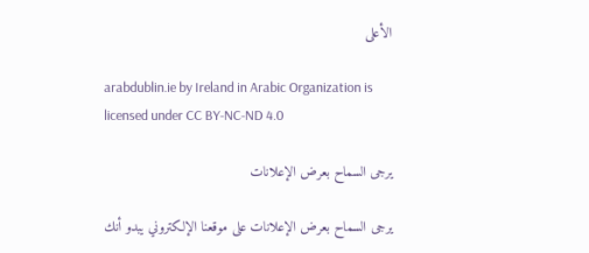الأعلى

arabdublin.ie by Ireland in Arabic Organization is licensed under CC BY-NC-ND 4.0

يرجى السماح بعرض الإعلانات

يرجى السماح بعرض الإعلانات على موقعنا الإلكتروني يبدو أنك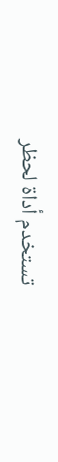تستخدم أداة لحظر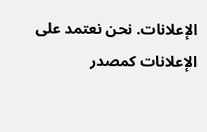الإعلانات. نحن نعتمد على الإعلانات كمصدر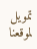تمويل لموقعنا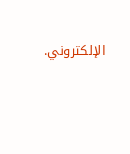الإلكتروني.